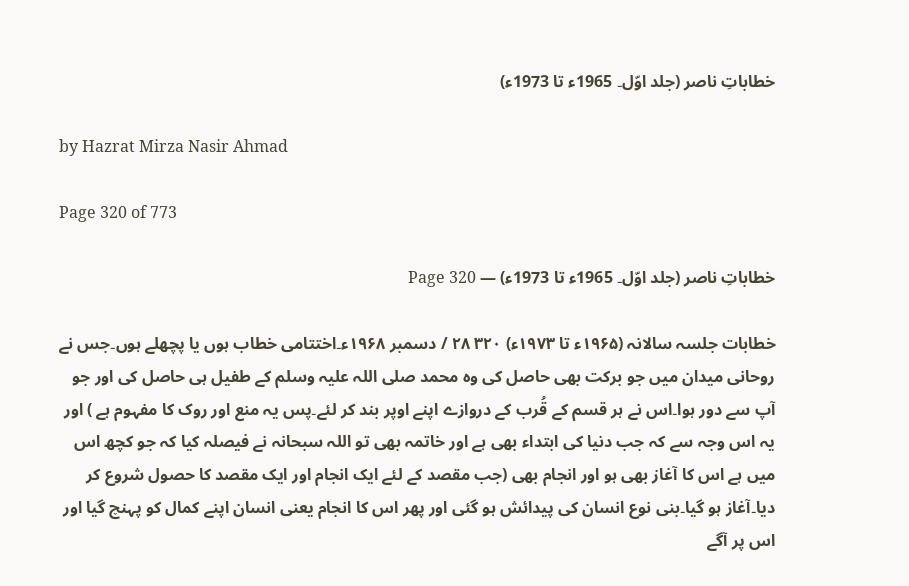خطاباتِ ناصر (جلد اوّل۔ 1965ء تا 1973ء)

by Hazrat Mirza Nasir Ahmad

Page 320 of 773

خطاباتِ ناصر (جلد اوّل۔ 1965ء تا 1973ء) — Page 320

خطابات جلسہ سالانہ (۱۹۶۵ء تا ۱۹۷۳ء) ۳۲۰ ۲۸ / دسمبر ۱۹۶۸ء۔اختتامی خطاب ہوں یا پچھلے ہوں۔جس نے روحانی میدان میں جو برکت بھی حاصل کی وہ محمد صلی اللہ علیہ وسلم کے طفیل ہی حاصل کی اور جو آپ سے دور ہوا۔اس نے ہر قسم کے قُرب کے دروازے اپنے اوپر بند کر لئے۔پس یہ منع اور روک کا مفہوم ہے ) اور یہ اس وجہ سے کہ جب دنیا کی ابتداء بھی ہے اور خاتمہ بھی تو اللہ سبحانہ نے فیصلہ کیا کہ جو کچھ اس میں ہے اس کا آغاز بھی ہو اور انجام بھی (جب مقصد کے لئے ایک انجام اور ایک مقصد کا حصول شروع کر دیا۔آغاز ہو گیا۔بنی نوع انسان کی پیدائش ہو گئی اور پھر اس کا انجام یعنی انسان اپنے کمال کو پہنچ گیا اور اس پر آگے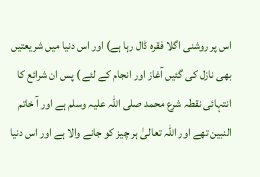اس پر روشنی اگلا فقرہ ڈال رہا ہے) اور اس دنیا میں شریعتیں بھی نازل کی گئیں آغاز اور انجام کے لئے ) پس ان شرائع کا انتہائی نقطہ شرع محمد صلی اللہ علیہ وسلم ہے اور آ خاتم النبین تھے اور اللہ تعالیٰ ہر چیز کو جانے والا ہے اور اس دنیا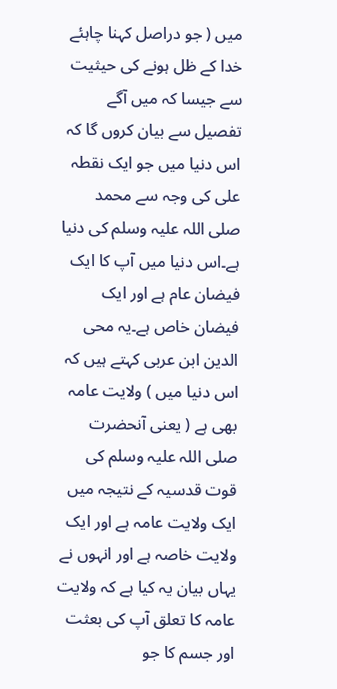میں ( جو دراصل کہنا چاہئے خدا کے ظل ہونے کی حیثیت سے جیسا کہ میں آگے تفصیل سے بیان کروں گا کہ اس دنیا میں جو ایک نقطہ علی کی وجہ سے محمد صلی اللہ علیہ وسلم کی دنیا ہے۔اس دنیا میں آپ کا ایک فیضان عام ہے اور ایک فیضان خاص ہے۔یہ محی الدین ابن عربی کہتے ہیں کہ اس دنیا میں ) ولایت عامہ بھی ہے ( یعنی آنحضرت صلی اللہ علیہ وسلم کی قوت قدسیہ کے نتیجہ میں ایک ولایت عامہ ہے اور ایک ولایت خاصہ ہے اور انہوں نے یہاں بیان یہ کیا ہے کہ ولایت عامہ کا تعلق آپ کی بعثت اور جسم کا جو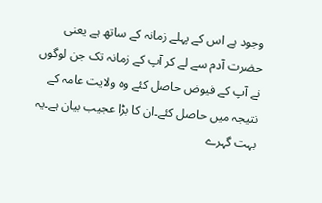وجود ہے اس کے پہلے زمانہ کے ساتھ ہے یعنی حضرت آدم سے لے کر آپ کے زمانہ تک جن لوگوں نے آپ کے فیوض حاصل کئے وہ ولایت عامہ کے نتیجہ میں حاصل کئے۔ان کا بڑا عجیب بیان ہے۔یہ بہت گہرے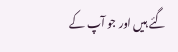گئے ہیں اور جو آپ کے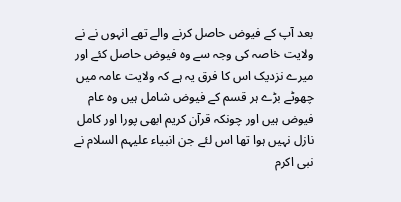بعد آپ کے فیوض حاصل کرنے والے تھے انہوں نے نے ولایت خاصہ کی وجہ سے وہ فیوض حاصل کئے اور میرے نزدیک اس کا فرق یہ ہے کہ ولایت عامہ میں چھوٹے بڑے ہر قسم کے فیوض شامل ہیں وہ عام فیوض ہیں اور چونکہ قرآن کریم ابھی پورا اور کامل نازل نہیں ہوا تھا اس لئے جن انبیاء علیہم السلام نے نبی اکرم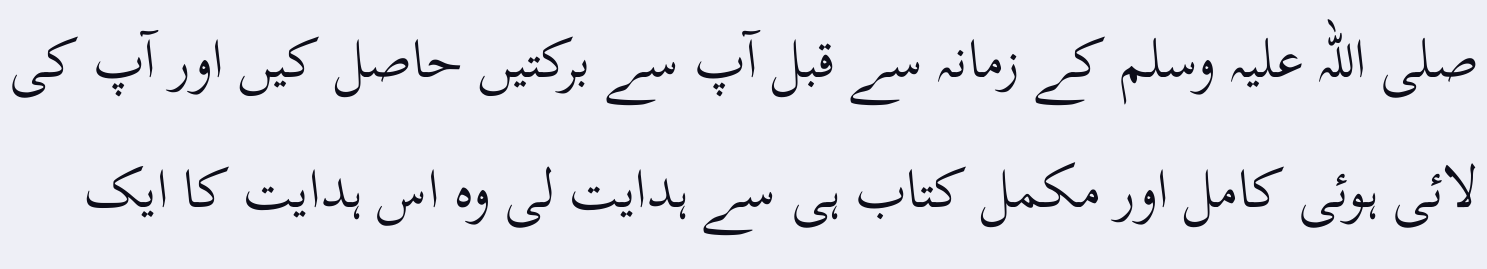صلی اللہ علیہ وسلم کے زمانہ سے قبل آپ سے برکتیں حاصل کیں اور آپ کی لائی ہوئی کامل اور مکمل کتاب ہی سے ہدایت لی وہ اس ہدایت کا ایک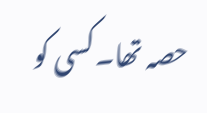حصہ تھا۔کسی کو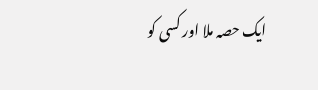ایک حصہ ملا اور کسی کو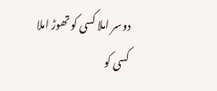دوسر املا کسی کو تھوڑ املا کسی کو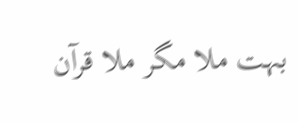بہت ملا مگر ملا قرآن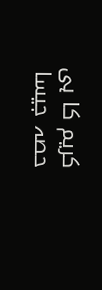کریم کا ہی حصہ جیسا